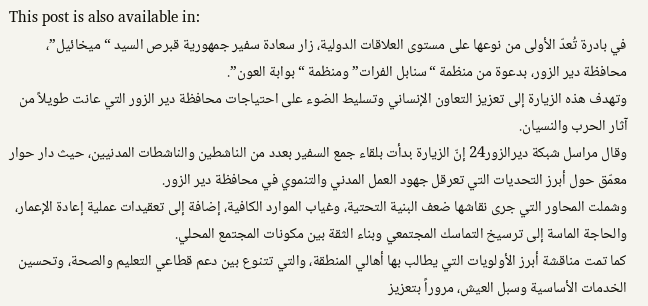This post is also available in:
في بادرة تُعدّ الأولى من نوعها على مستوى العلاقات الدولية، زار سعادة سفير جمهورية قبرص السيد “ميخائيل”، محافظة دير الزور، بدعوة من منظمة “سنابل الفرات” ومنظمة “بوابة العون”.
وتهدف هذه الزيارة إلى تعزيز التعاون الإنساني وتسليط الضوء على احتياجات محافظة دير الزور التي عانت طويلاً من آثار الحرب والنسيان.
وقال مراسل شبكة ديرالزور24 إنّ الزيارة بدأت بلقاء جمع السفير بعدد من الناشطين والناشطات المدنيين، حيث دار حوار معمّق حول أبرز التحديات التي تعرقل جهود العمل المدني والتنموي في محافظة دير الزور.
وشملت المحاور التي جرى نقاشها ضعف البنية التحتية، وغياب الموارد الكافية، إضافة إلى تعقيدات عملية إعادة الإعمار، والحاجة الماسة إلى ترسيخ التماسك المجتمعي وبناء الثقة بين مكونات المجتمع المحلي.
كما تمت مناقشة أبرز الأولويات التي يطالب بها أهالي المنطقة، والتي تتنوع بين دعم قطاعي التعليم والصحة، وتحسين الخدمات الأساسية وسبل العيش، مروراً بتعزيز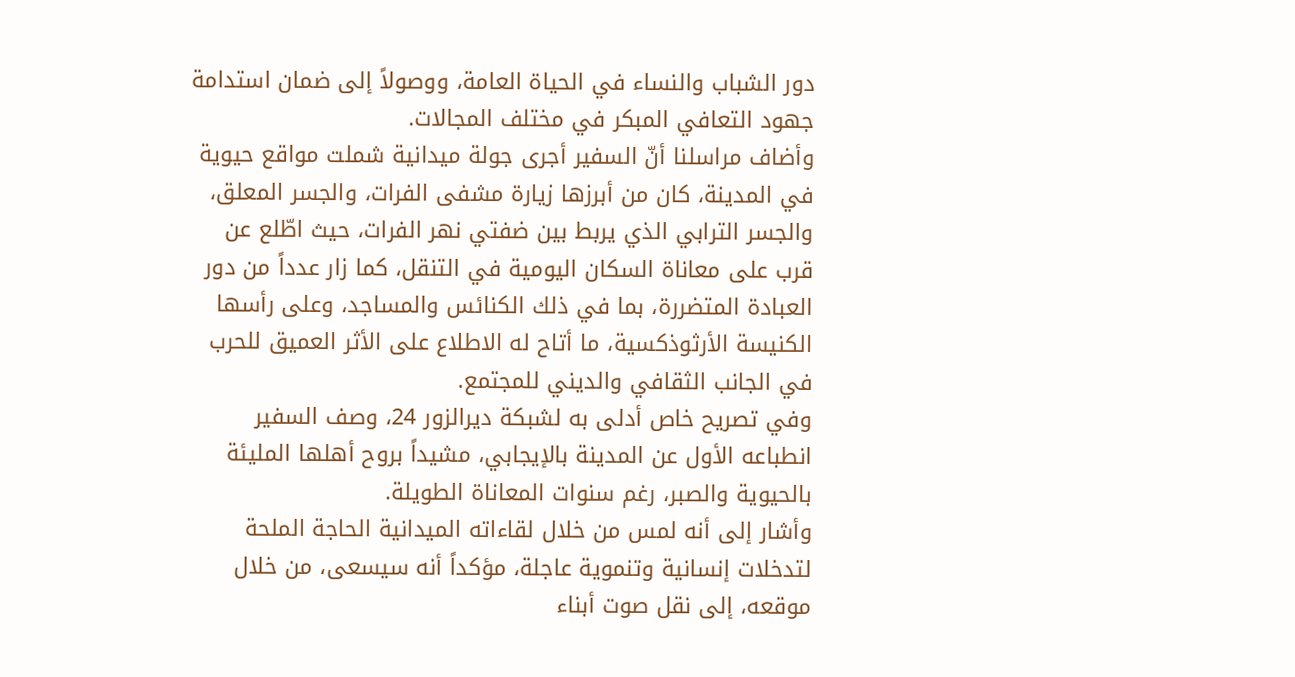دور الشباب والنساء في الحياة العامة، ووصولاً إلى ضمان استدامة جهود التعافي المبكر في مختلف المجالات.
وأضاف مراسلنا أنّ السفير أجرى جولة ميدانية شملت مواقع حيوية في المدينة، كان من أبرزها زيارة مشفى الفرات، والجسر المعلق، والجسر الترابي الذي يربط بين ضفتي نهر الفرات، حيث اطّلع عن قرب على معاناة السكان اليومية في التنقل، كما زار عدداً من دور العبادة المتضررة، بما في ذلك الكنائس والمساجد، وعلى رأسها الكنيسة الأرثوذكسية، ما أتاح له الاطلاع على الأثر العميق للحرب في الجانب الثقافي والديني للمجتمع.
وفي تصريح خاص أدلى به لشبكة ديرالزور 24، وصف السفير انطباعه الأول عن المدينة بالإيجابي، مشيداً بروح أهلها المليئة بالحيوية والصبر، رغم سنوات المعاناة الطويلة.
وأشار إلى أنه لمس من خلال لقاءاته الميدانية الحاجة الملحة لتدخلات إنسانية وتنموية عاجلة، مؤكداً أنه سيسعى، من خلال موقعه، إلى نقل صوت أبناء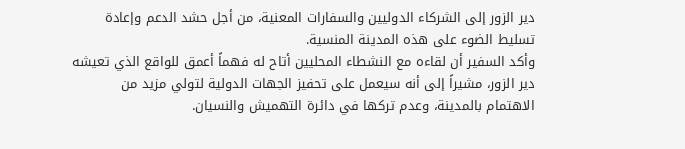دير الزور إلى الشركاء الدوليين والسفارات المعنية، من أجل حشد الدعم وإعادة تسليط الضوء على هذه المدينة المنسية.
وأكد السفير أن لقاءه مع النشطاء المحليين أتاح له فهماً أعمق للواقع الذي تعيشه دير الزور، مشيراً إلى أنه سيعمل على تحفيز الجهات الدولية لتولي مزيد من الاهتمام بالمدينة، وعدم تركها في دائرة التهميش والنسيان.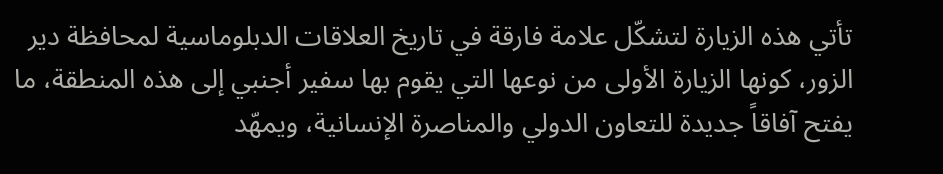تأتي هذه الزيارة لتشكّل علامة فارقة في تاريخ العلاقات الدبلوماسية لمحافظة دير الزور، كونها الزيارة الأولى من نوعها التي يقوم بها سفير أجنبي إلى هذه المنطقة، ما يفتح آفاقاً جديدة للتعاون الدولي والمناصرة الإنسانية، ويمهّد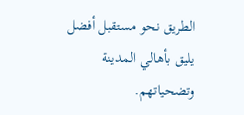الطريق نحو مستقبل أفضل يليق بأهالي المدينة وتضحياتهم.